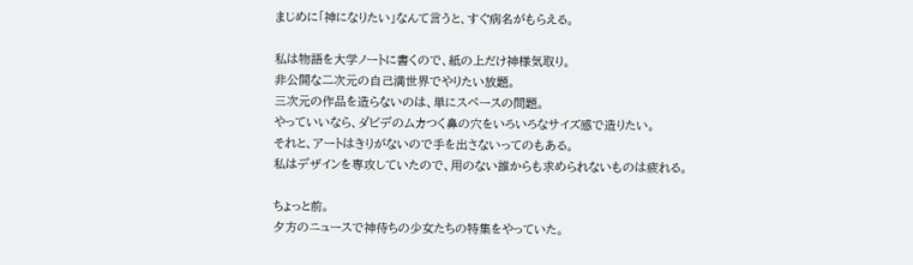まじめに「神になりたい」なんて言うと、すぐ病名がもらえる。

私は物語を大学ノートに書くので、紙の上だけ神様気取り。
非公開な二次元の自己満世界でやりたい放題。
三次元の作品を造らないのは、単にスペースの問題。
やっていいなら、ダビデのムカつく鼻の穴をいろいろなサイズ感で造りたい。
それと、アートはきりがないので手を出さないってのもある。
私はデザインを専攻していたので、用のない誰からも求められないものは疲れる。

ちょっと前。
夕方のニュースで神待ちの少女たちの特集をやっていた。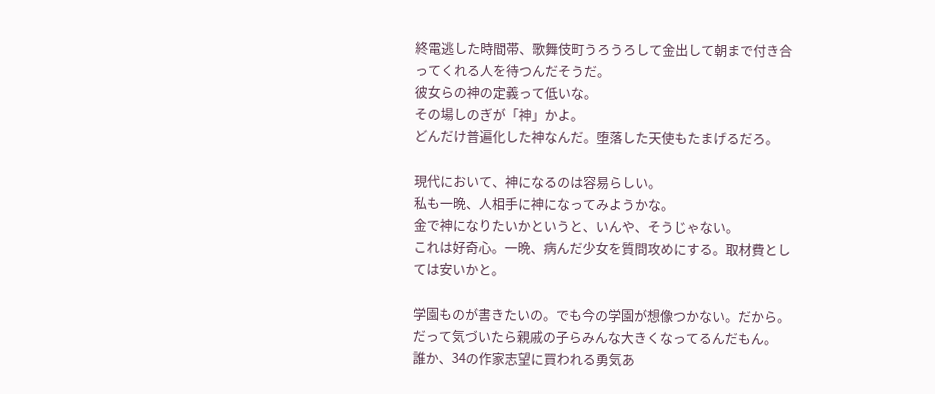終電逃した時間帯、歌舞伎町うろうろして金出して朝まで付き合ってくれる人を待つんだそうだ。
彼女らの神の定義って低いな。
その場しのぎが「神」かよ。
どんだけ普遍化した神なんだ。堕落した天使もたまげるだろ。

現代において、神になるのは容易らしい。
私も一晩、人相手に神になってみようかな。
金で神になりたいかというと、いんや、そうじゃない。
これは好奇心。一晩、病んだ少女を質問攻めにする。取材費としては安いかと。

学園ものが書きたいの。でも今の学園が想像つかない。だから。
だって気づいたら親戚の子らみんな大きくなってるんだもん。
誰か、34の作家志望に買われる勇気あ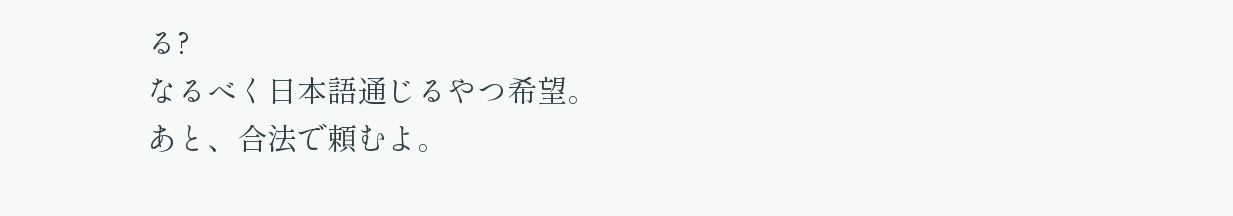る?
なるべく日本語通じるやつ希望。
あと、合法で頼むよ。